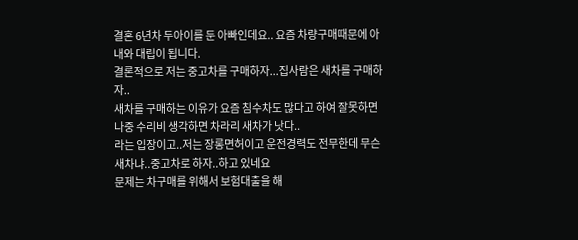결혼 6년차 두아이를 둔 아빠인데요.. 요즘 차량구매때문에 아내와 대립이 됩니다.
결론적으로 저는 중고차를 구매하자...집사람은 새차를 구매하자..
새차를 구매하는 이유가 요즘 침수차도 많다고 하여 잘못하면 나중 수리비 생각하면 차라리 새차가 낫다..
라는 입장이고..저는 장롱면허이고 운전경력도 전무한데 무슨 새차냐..중고차로 하자..하고 있네요
문제는 차구매를 위해서 보험대출을 해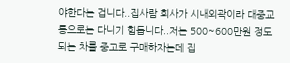야한다는 겁니다..집사람 회사가 시내외곽이라 대중교통으로는 다니기 힘듭니다..저는 500~600만원 정도 되는 차를 중고로 구매하자는데 집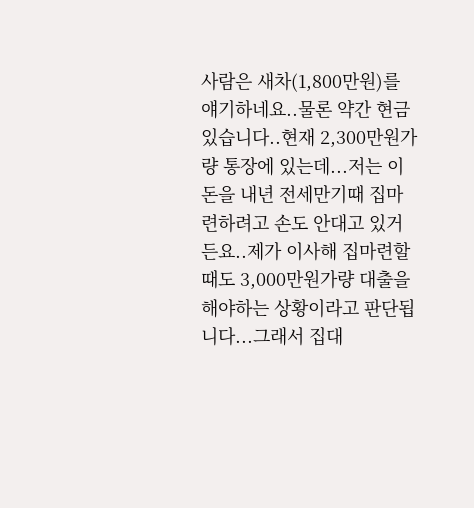사람은 새차(1,800만원)를 얘기하네요..물론 약간 현금있습니다..현재 2,300만원가량 통장에 있는데...저는 이돈을 내년 전세만기때 집마련하려고 손도 안대고 있거든요..제가 이사해 집마련할때도 3,000만원가량 대출을 해야하는 상황이라고 판단됩니다...그래서 집대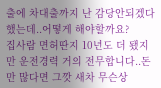출에 차대출까지 난 감당안되겠다 했는데..어떻게 해야할까요?
집사람 면허딴지 10년도 더 됐지만 운전경력 거의 전무합니다..돈만 많다면 그깟 새차 무슨상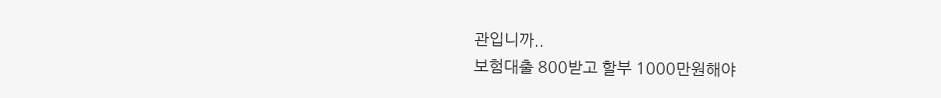관입니까..
보험대출 800받고 할부 1000만원해야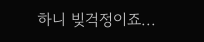하니 빚걱정이죠...